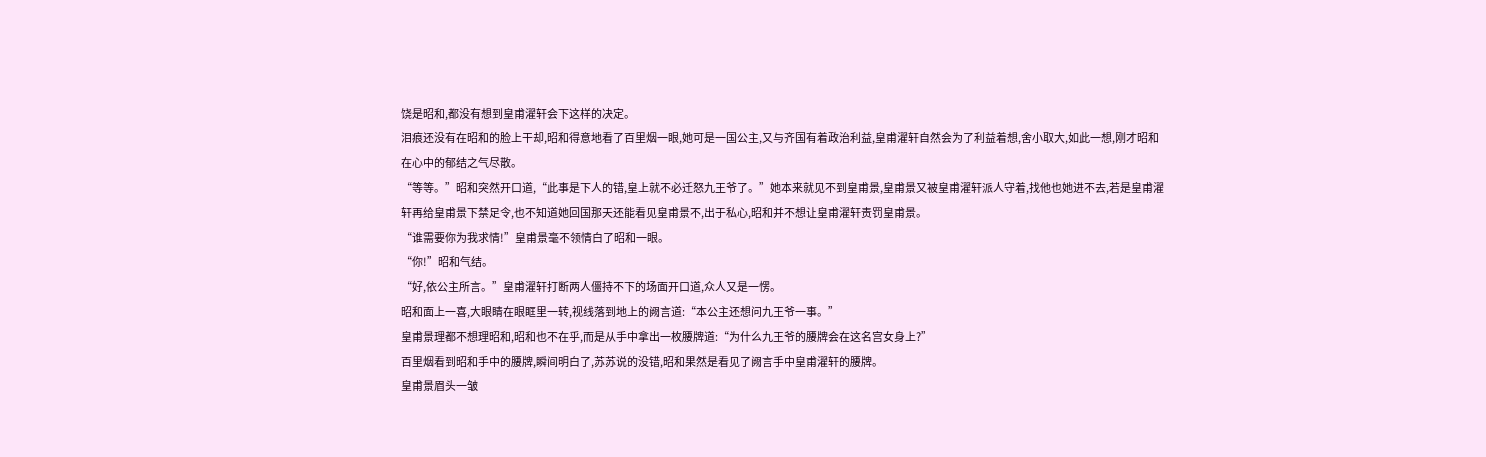饶是昭和,都没有想到皇甫濯轩会下这样的决定。
泪痕还没有在昭和的脸上干却,昭和得意地看了百里烟一眼,她可是一国公主,又与齐国有着政治利益,皇甫濯轩自然会为了利益着想,舍小取大,如此一想,刚才昭和在心中的郁结之气尽散。
“等等。”昭和突然开口道,“此事是下人的错,皇上就不必迁怒九王爷了。”她本来就见不到皇甫景,皇甫景又被皇甫濯轩派人守着,找他也她进不去,若是皇甫濯轩再给皇甫景下禁足令,也不知道她回国那天还能看见皇甫景不,出于私心,昭和并不想让皇甫濯轩责罚皇甫景。
“谁需要你为我求情!”皇甫景毫不领情白了昭和一眼。
“你!”昭和气结。
“好,依公主所言。”皇甫濯轩打断两人僵持不下的场面开口道,众人又是一愣。
昭和面上一喜,大眼睛在眼眶里一转,视线落到地上的阙言道:“本公主还想问九王爷一事。”
皇甫景理都不想理昭和,昭和也不在乎,而是从手中拿出一枚腰牌道:“为什么九王爷的腰牌会在这名宫女身上?”
百里烟看到昭和手中的腰牌,瞬间明白了,苏苏说的没错,昭和果然是看见了阙言手中皇甫濯轩的腰牌。
皇甫景眉头一皱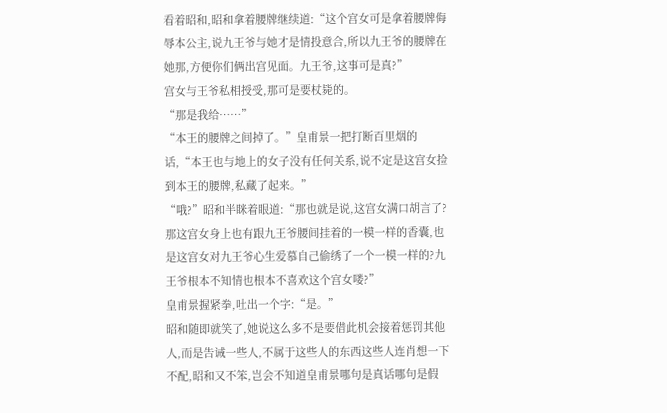看着昭和,昭和拿着腰牌继续道:“这个宫女可是拿着腰牌侮辱本公主,说九王爷与她才是情投意合,所以九王爷的腰牌在她那,方便你们俩出宫见面。九王爷,这事可是真?”
宫女与王爷私相授受,那可是要杖毙的。
“那是我给……”
“本王的腰牌之间掉了。”皇甫景一把打断百里烟的话,“本王也与地上的女子没有任何关系,说不定是这宫女捡到本王的腰牌,私藏了起来。”
“哦?”昭和半眯着眼道:“那也就是说,这宫女满口胡言了?那这宫女身上也有跟九王爷腰间挂着的一模一样的香囊,也是这宫女对九王爷心生爱慕自己偷绣了一个一模一样的?九王爷根本不知情也根本不喜欢这个宫女喽?”
皇甫景握紧拳,吐出一个字:“是。”
昭和随即就笑了,她说这么多不是要借此机会接着惩罚其他人,而是告诫一些人,不属于这些人的东西这些人连肖想一下不配,昭和又不笨,岂会不知道皇甫景哪句是真话哪句是假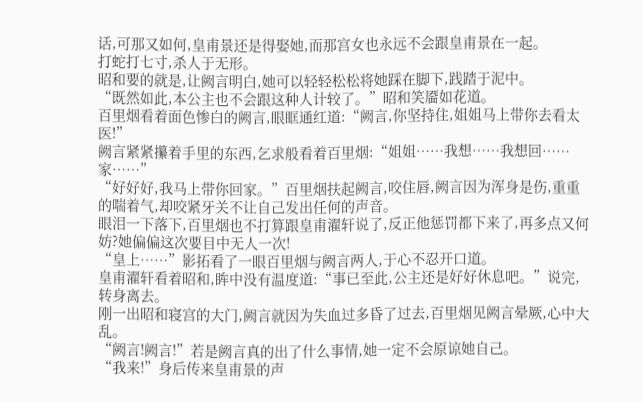话,可那又如何,皇甫景还是得娶她,而那宫女也永远不会跟皇甫景在一起。
打蛇打七寸,杀人于无形。
昭和要的就是,让阙言明白,她可以轻轻松松将她踩在脚下,践踏于泥中。
“既然如此,本公主也不会跟这种人计较了。”昭和笑靥如花道。
百里烟看着面色惨白的阙言,眼眶通红道:“阙言,你坚持住,姐姐马上带你去看太医!”
阙言紧紧攥着手里的东西,乞求般看着百里烟:“姐姐……我想……我想回……家……”
“好好好,我马上带你回家。”百里烟扶起阙言,咬住唇,阙言因为浑身是伤,重重的喘着气,却咬紧牙关不让自己发出任何的声音。
眼泪一下落下,百里烟也不打算跟皇甫濯轩说了,反正他惩罚都下来了,再多点又何妨?她偏偏这次要目中无人一次!
“皇上……”影拓看了一眼百里烟与阙言两人,于心不忍开口道。
皇甫濯轩看着昭和,眸中没有温度道:“事已至此,公主还是好好休息吧。”说完,转身离去。
刚一出昭和寝宫的大门,阙言就因为失血过多昏了过去,百里烟见阙言晕厥,心中大乱。
“阙言!阙言!”若是阙言真的出了什么事情,她一定不会原谅她自己。
“我来!”身后传来皇甫景的声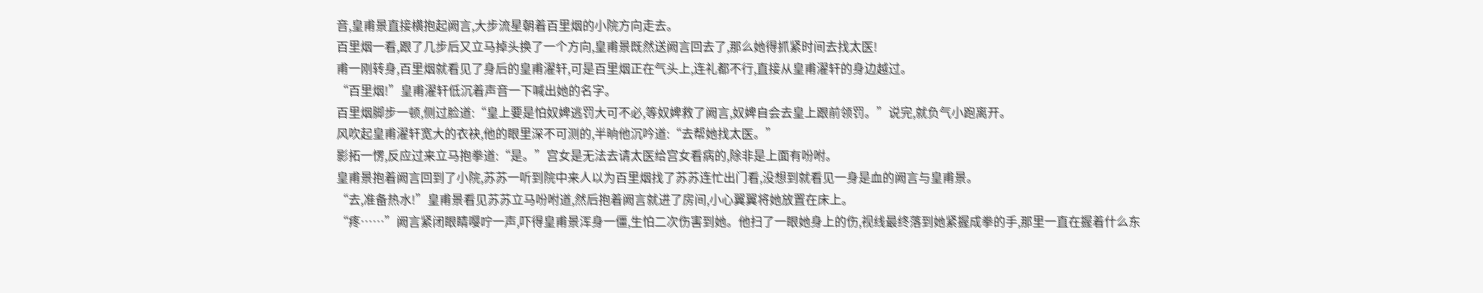音,皇甫景直接横抱起阙言,大步流星朝着百里烟的小院方向走去。
百里烟一看,跟了几步后又立马掉头换了一个方向,皇甫景既然送阙言回去了,那么她得抓紧时间去找太医!
甫一刚转身,百里烟就看见了身后的皇甫濯轩,可是百里烟正在气头上,连礼都不行,直接从皇甫濯轩的身边越过。
“百里烟!”皇甫濯轩低沉着声音一下喊出她的名字。
百里烟脚步一顿,侧过脸道:“皇上要是怕奴婢逃罚大可不必,等奴婢救了阙言,奴婢自会去皇上跟前领罚。”说完,就负气小跑离开。
风吹起皇甫濯轩宽大的衣袂,他的眼里深不可测的,半晌他沉吟道:“去帮她找太医。”
影拓一愣,反应过来立马抱拳道:“是。”宫女是无法去请太医给宫女看病的,除非是上面有吩咐。
皇甫景抱着阙言回到了小院,苏苏一听到院中来人以为百里烟找了苏苏连忙出门看,没想到就看见一身是血的阙言与皇甫景。
“去,准备热水!”皇甫景看见苏苏立马吩咐道,然后抱着阙言就进了房间,小心翼翼将她放置在床上。
“疼……”阙言紧闭眼睛嘤咛一声,吓得皇甫景浑身一僵,生怕二次伤害到她。他扫了一眼她身上的伤,视线最终落到她紧握成拳的手,那里一直在握着什么东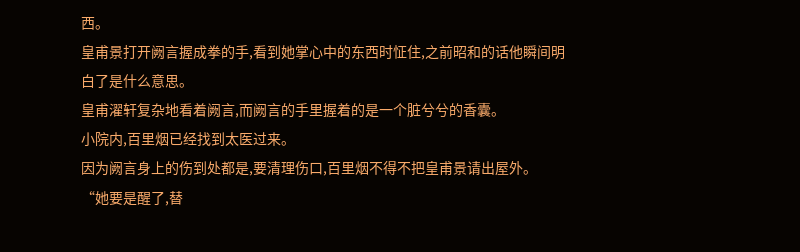西。
皇甫景打开阙言握成拳的手,看到她掌心中的东西时怔住,之前昭和的话他瞬间明白了是什么意思。
皇甫濯轩复杂地看着阙言,而阙言的手里握着的是一个脏兮兮的香囊。
小院内,百里烟已经找到太医过来。
因为阙言身上的伤到处都是,要清理伤口,百里烟不得不把皇甫景请出屋外。
“她要是醒了,替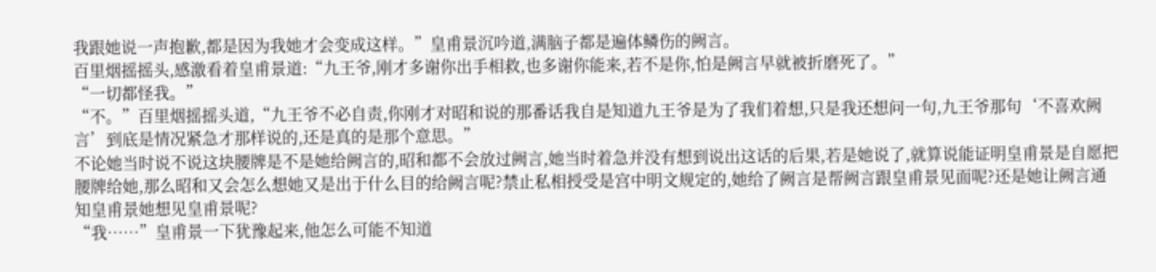我跟她说一声抱歉,都是因为我她才会变成这样。”皇甫景沉吟道,满脑子都是遍体鳞伤的阙言。
百里烟摇摇头,感激看着皇甫景道:“九王爷,刚才多谢你出手相救,也多谢你能来,若不是你,怕是阙言早就被折磨死了。”
“一切都怪我。”
“不。”百里烟摇摇头道,“九王爷不必自责,你刚才对昭和说的那番话我自是知道九王爷是为了我们着想,只是我还想问一句,九王爷那句‘不喜欢阙言’到底是情况紧急才那样说的,还是真的是那个意思。”
不论她当时说不说这块腰牌是不是她给阙言的,昭和都不会放过阙言,她当时着急并没有想到说出这话的后果,若是她说了,就算说能证明皇甫景是自愿把腰牌给她,那么昭和又会怎么想她又是出于什么目的给阙言呢?禁止私相授受是宫中明文规定的,她给了阙言是帮阙言跟皇甫景见面呢?还是她让阙言通知皇甫景她想见皇甫景呢?
“我……”皇甫景一下犹豫起来,他怎么可能不知道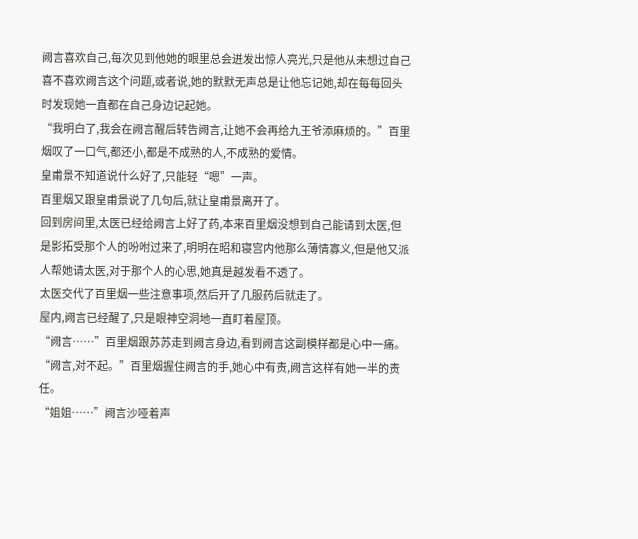阙言喜欢自己,每次见到他她的眼里总会迸发出惊人亮光,只是他从未想过自己喜不喜欢阙言这个问题,或者说,她的默默无声总是让他忘记她,却在每每回头时发现她一直都在自己身边记起她。
“我明白了,我会在阙言醒后转告阙言,让她不会再给九王爷添麻烦的。”百里烟叹了一口气,都还小,都是不成熟的人,不成熟的爱情。
皇甫景不知道说什么好了,只能轻“嗯”一声。
百里烟又跟皇甫景说了几句后,就让皇甫景离开了。
回到房间里,太医已经给阙言上好了药,本来百里烟没想到自己能请到太医,但是影拓受那个人的吩咐过来了,明明在昭和寝宫内他那么薄情寡义,但是他又派人帮她请太医,对于那个人的心思,她真是越发看不透了。
太医交代了百里烟一些注意事项,然后开了几服药后就走了。
屋内,阙言已经醒了,只是眼神空洞地一直盯着屋顶。
“阙言……”百里烟跟苏苏走到阙言身边,看到阙言这副模样都是心中一痛。
“阙言,对不起。”百里烟握住阙言的手,她心中有责,阙言这样有她一半的责任。
“姐姐……”阙言沙哑着声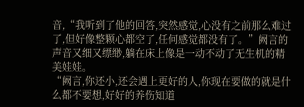音,“我听到了他的回答,突然感觉,心没有之前那么难过了,但好像整颗心都空了,任何感觉都没有了。”阙言的声音又细又缥缈,躺在床上像是一动不动了无生机的精美娃娃。
“阙言,你还小,还会遇上更好的人,你现在要做的就是什么都不要想,好好的养伤知道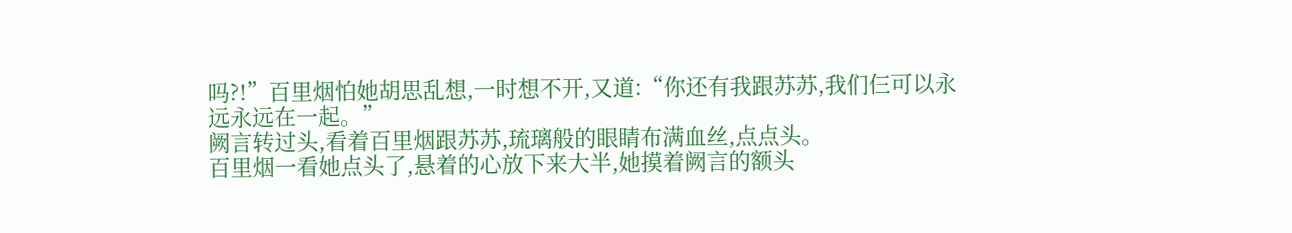吗?!”百里烟怕她胡思乱想,一时想不开,又道:“你还有我跟苏苏,我们仨可以永远永远在一起。”
阙言转过头,看着百里烟跟苏苏,琉璃般的眼睛布满血丝,点点头。
百里烟一看她点头了,悬着的心放下来大半,她摸着阙言的额头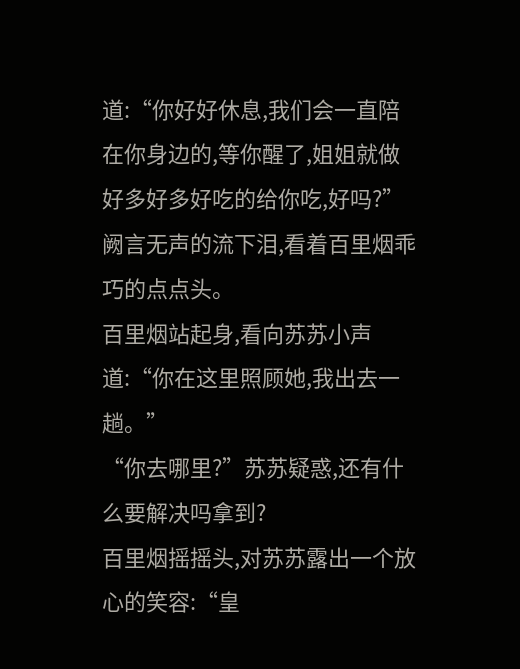道:“你好好休息,我们会一直陪在你身边的,等你醒了,姐姐就做好多好多好吃的给你吃,好吗?”
阙言无声的流下泪,看着百里烟乖巧的点点头。
百里烟站起身,看向苏苏小声道:“你在这里照顾她,我出去一趟。”
“你去哪里?”苏苏疑惑,还有什么要解决吗拿到?
百里烟摇摇头,对苏苏露出一个放心的笑容:“皇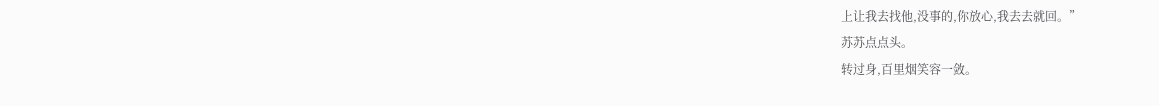上让我去找他,没事的,你放心,我去去就回。”
苏苏点点头。
转过身,百里烟笑容一敛。